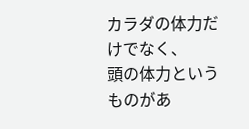カラダの体力だけでなく、
頭の体力というものがあ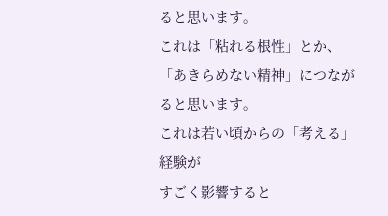ると思います。
これは「粘れる根性」とか、
「あきらめない精神」につながると思います。
これは若い頃からの「考える」経験が
すごく影響すると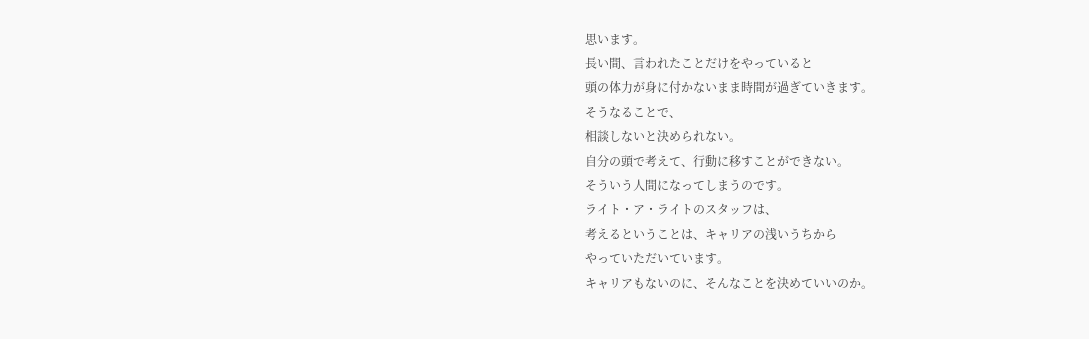思います。
長い間、言われたことだけをやっていると
頭の体力が身に付かないまま時間が過ぎていきます。
そうなることで、
相談しないと決められない。
自分の頭で考えて、行動に移すことができない。
そういう人間になってしまうのです。
ライト・ア・ライトのスタッフは、
考えるということは、キャリアの浅いうちから
やっていただいています。
キャリアもないのに、そんなことを決めていいのか。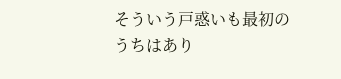そういう戸惑いも最初のうちはあり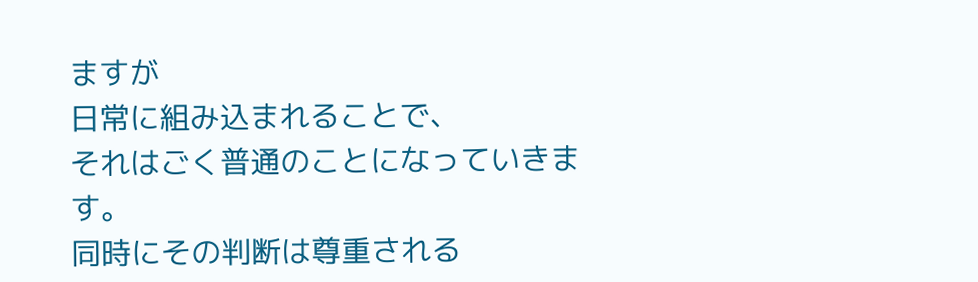ますが
日常に組み込まれることで、
それはごく普通のことになっていきます。
同時にその判断は尊重される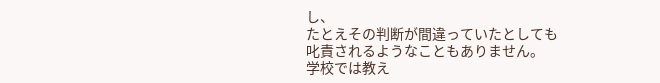し、
たとえその判断が間違っていたとしても
叱責されるようなこともありません。
学校では教え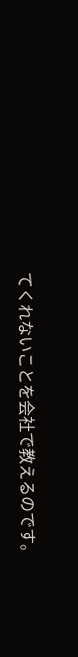てくれないことを会社で教えるのです。